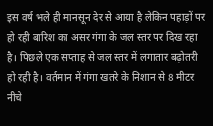इस वर्ष भले ही मानसून देर से आया है लेकिन पहाड़ों पर हो रही बारिश का असर गंगा के जल स्तर पर दिख रहा है। पिछले एक सप्ताह से जल स्तर में लगातार बढ़ोतरी हो रही है। वर्तमान में गंगा खतरे के निशान से 8 मीटर नीचे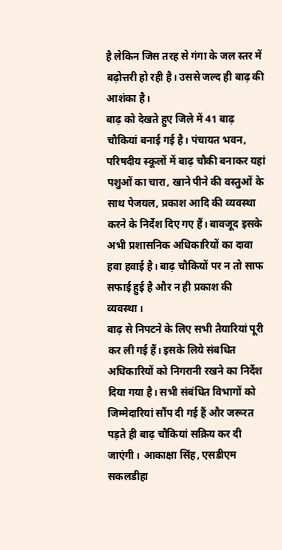है लेकिन जिस तरह से गंगा के जल स्तर में बढ़ोत्तरी हो रही है। उससे जल्द ही बाढ़ की आशंका है।
बाढ़ को देखते हुए जिले में 41 बाढ़ चौकियां बनाई गई है। पंचायत भवन, परिषदीय स्कूलों में बाढ़ चौकी बनाकर यहां पशुओं का चारा, खाने पीने की वस्तुओं के साथ पेजयल, प्रकाश आदि की व्यवस्था करने के निर्देश दिए गए हैं। बावजूद इसके अभी प्रशासनिक अधिकारियों का दावा हवा हवाई है। बाढ़ चौकियों पर न तो साफ सफाई हुई है और न ही प्रकाश की व्यवस्था।
बाढ़ से निपटने के लिए सभी तैयारियां पूरी कर ली गई हैं। इसके लिये संबधित अधिकारियों को निगरानी रखने का निर्देश दिया गया है। सभी संबंधित विभागों को जिम्मेदारियां सौंप दी गई हैं और जरूरत पड़ते ही बाढ़ चौकियां सक्रिय कर दी जाएंगी। आकाक्षा सिंह, एसडीएम सकलडीहा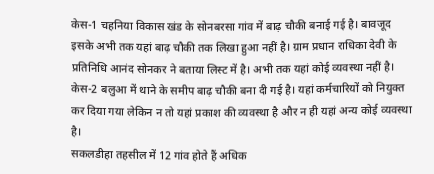केस-1 चहनिया विकास खंड के सोनबरसा गांव में बाढ़ चौकी बनाई गई है। बावजूद इसके अभी तक यहां बाढ़ चौकी तक लिखा हुआ नहीं है। ग्राम प्रधान राधिका देवी के प्रतिनिधि आनंद सोनकर ने बताया लिस्ट में है। अभी तक यहां कोई व्यवस्था नहीं है।
केस-2 बलुआ में थाने के समीप बाढ़ चौकी बना दी गई है। यहां कर्मचारियों को नियुक्त कर दिया गया लेकिन न तो यहां प्रकाश की व्यवस्था है और न ही यहां अन्य कोई व्यवस्था है।
सकलडीहा तहसील में 12 गांव होते हैं अधिक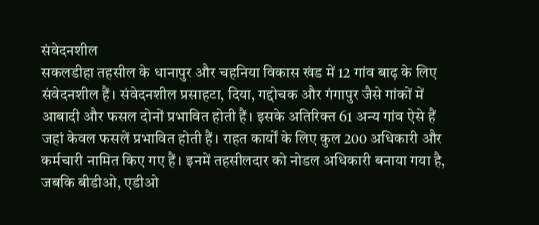संवेदनशील
सकलडीहा तहसील के धानापुर और चहनिया विकास खंड में 12 गांव बाढ़ के लिए संवेदनशील हैं। संवेदनशील प्रसाहटा, दिया, गद्दोचक और गंगापुर जैसे गांकों में आबादी और फसल दोनों प्रभावित होती हैं। इसके अतिरिक्त 61 अन्य गांव ऐसे हैं जहां केवल फसलें प्रभावित होती हैं। राहत कार्यों के लिए कुल 200 अधिकारी और कर्मचारी नामित किए गए हैं। इनमें तहसीलदार को नोडल अधिकारी बनाया गया है, जबकि बीडीओ, एडीओ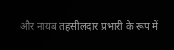और नायब तहसीलदार प्रभारी के रूप में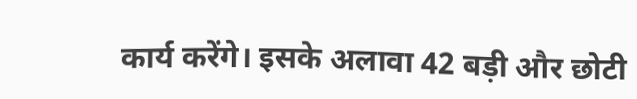कार्य करेंगे। इसके अलावा 42 बड़ी और छोटी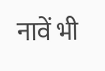नावें भी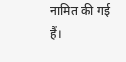नामित की गई हैं।